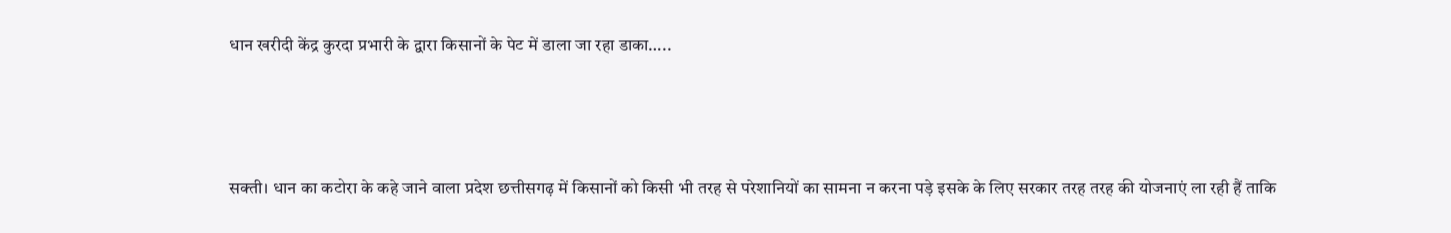धान खरीदी केंद्र कुरदा प्रभारी के द्वारा किसानों के पेट में डाला जा रहा डाका…..



सक्ती। धान का कटोरा के कहे जाने वाला प्रदेश छत्तीसगढ़ में किसानों को किसी भी तरह से परेशानियों का सामना न करना पड़े इसके के लिए सरकार तरह तरह की योजनाएं ला रही हैं ताकि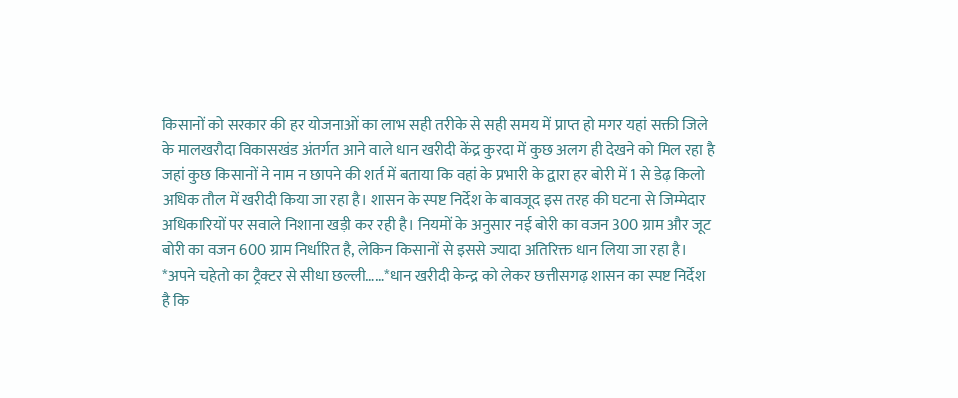किसानों को सरकार की हर योजनाओं का लाभ सही तरीके से सही समय में प्राप्त हो मगर यहां सक्ती जिले के मालखरौदा विकासखंड अंतर्गत आने वाले धान खरीदी केंद्र कुरदा में कुछ अलग ही देखने को मिल रहा है जहां कुछ किसानों ने नाम न छापने की शर्त में बताया कि वहां के प्रभारी के द्वारा हर बोरी में 1 से डेढ़ किलो अधिक तौल में खरीदी किया जा रहा है। शासन के स्पष्ट निर्देश के बावजूद इस तरह की घटना से जिम्मेदार अधिकारियों पर सवाले निशाना खड़ी कर रही है। नियमों के अनुसार नई बोरी का वजन 300 ग्राम और जूट बोरी का वजन 600 ग्राम निर्धारित है, लेकिन किसानों से इससे ज्यादा अतिरिक्त धान लिया जा रहा है। *अपने चहेतो का ट्रैक्टर से सीधा छल्ली……*धान खरीदी केन्द्र को लेकर छत्तीसगढ़ शासन का स्पष्ट निर्देश है कि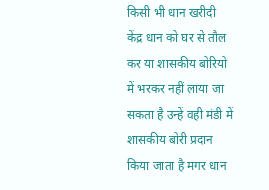किसी भी धान खरीदी केंद्र धान को घर से तौल कर या शासकीय बोरियो में भरकर नहीं लाया जा सकता है उन्हें वही मंडी में शासकीय बोरी प्रदान किया जाता है मगर धान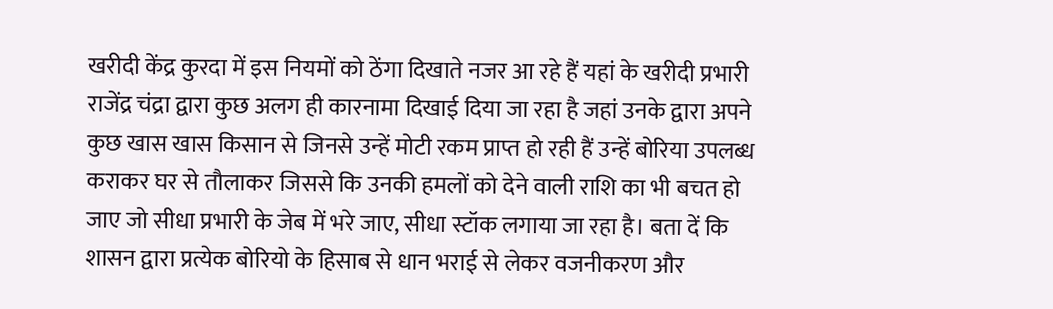खरीदी केंद्र कुरदा में इस नियमों को ठेंगा दिखाते नजर आ रहे हैं यहां के खरीदी प्रभारी राजेंद्र चंद्रा द्वारा कुछ अलग ही कारनामा दिखाई दिया जा रहा है जहां उनके द्वारा अपने कुछ खास खास किसान से जिनसे उन्हें मोटी रकम प्राप्त हो रही हैं उन्हें बोरिया उपलब्ध कराकर घर से तौलाकर जिससे कि उनकी हमलों को देने वाली राशि का भी बचत हो जाए जो सीधा प्रभारी के जेब में भरे जाए, सीधा स्टॉक लगाया जा रहा है। बता दें कि शासन द्वारा प्रत्येक बोरियो के हिसाब से धान भराई से लेकर वजनीकरण और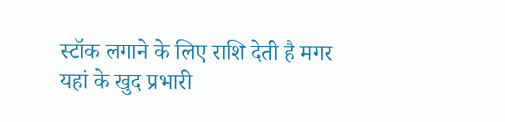स्टॉक लगाने के लिए राशि देती है मगर यहां के खुद प्रभारी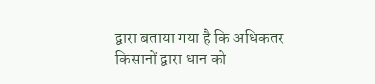द्वारा बताया गया है कि अधिकतर किसानों द्वारा धान को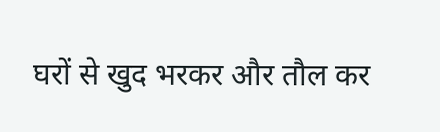घरों से खुद भरकर और तौल कर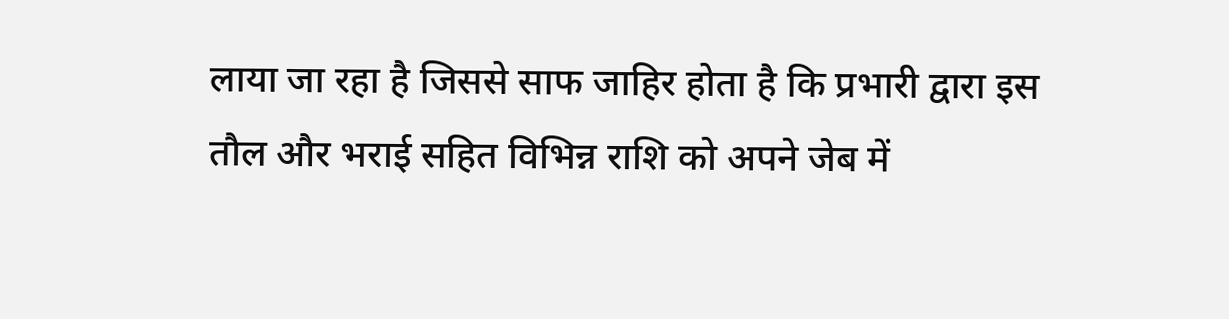लाया जा रहा है जिससे साफ जाहिर होता है कि प्रभारी द्वारा इस तौल और भराई सहित विभिन्न राशि को अपने जेब में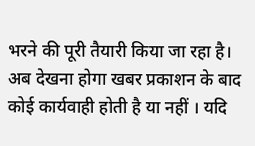भरने की पूरी तैयारी किया जा रहा है। अब देखना होगा खबर प्रकाशन के बाद कोई कार्यवाही होती है या नहीं । यदि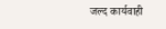जल्द कार्यवाही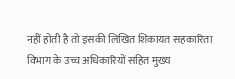नहीं होती है तो इसकी लिखित शिकायत सहकारिता विभाग के उच्च अधिकारियों सहित मुख्य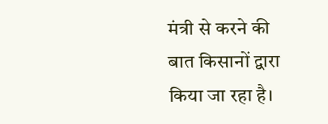मंत्री से करने की बात किसानों द्वारा किया जा रहा है।